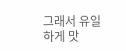그래서 유일하게 맛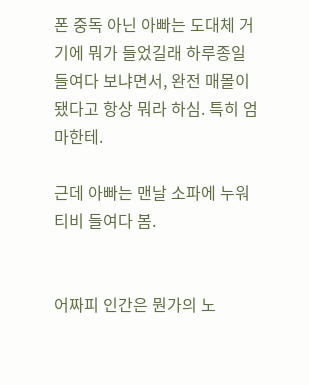폰 중독 아닌 아빠는 도대체 거기에 뭐가 들었길래 하루종일 들여다 보냐면서, 완전 매몰이 됐다고 항상 뭐라 하심. 특히 엄마한테.

근데 아빠는 맨날 소파에 누워 티비 들여다 봄.


어짜피 인간은 뭔가의 노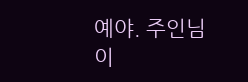예야. 주인님이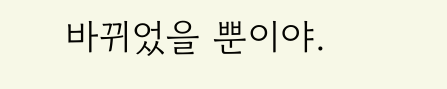바뀌었을 뿐이야.